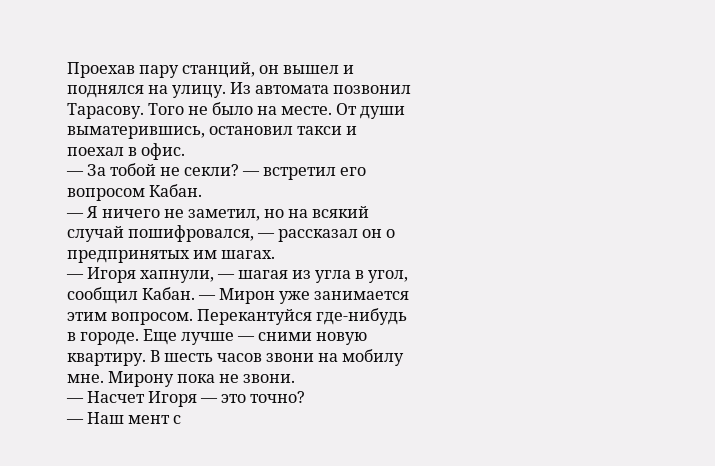Проехав пару станций, он вышел и поднялся на улицу. Из автомата позвонил Тарасову. Того не было на месте. От души выматерившись, остановил такси и поехал в офис.
— За тобой не секли? — встретил его вопросом Кабан.
— Я ничего не заметил, но на всякий случай пошифровался, — рассказал он о предпринятых им шагах.
— Игоря хапнули, — шагая из угла в угол, сообщил Кабан. — Мирон уже занимается этим вопросом. Перекантуйся где-нибудь в городе. Еще лучше — сними новую квартиру. В шесть часов звони на мобилу мне. Мирону пока не звони.
— Насчет Игоря — это точно?
— Наш мент с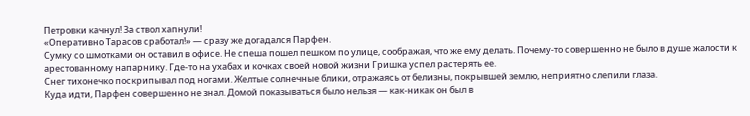Петровки качнул! За ствол хапнули!
«Оперативно Тарасов сработал!» — сразу же догадался Парфен.
Сумку со шмотками он оставил в офисе. Не спеша пошел пешком по улице, соображая, что же ему делать. Почему-то совершенно не было в душе жалости к арестованному напарнику. Где-то на ухабах и кочках своей новой жизни Гришка успел растерять ее.
Снег тихонечко поскрипывал под ногами. Желтые солнечные блики, отражаясь от белизны, покрывшей землю, неприятно слепили глаза.
Куда идти, Парфен совершенно не знал. Домой показываться было нельзя — как-никак он был в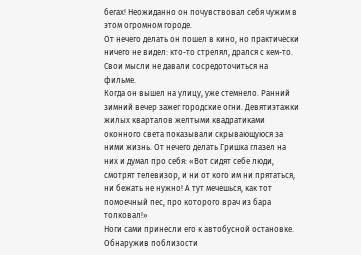бегах! Неожиданно он почувствовал себя чужим в этом огромном городе.
От нечего делать он пошел в кино, но практически ничего не видел: кто-то стрелял, дрался с кем-то. Свои мысли не давали сосредоточиться на фильме.
Когда он вышел на улицу, уже стемнело. Ранний зимний вечер зажег городские огни. Девятиэтажки жилых кварталов желтыми квадратиками оконного света показывали скрывающуюся за ними жизнь. От нечего делать Гришка глазел на них и думал про себя: «Вот сидят себе люди, смотрят телевизор, и ни от кого им ни прятаться, ни бежать не нужно! А тут мечешься, как тот помоечный пес, про которого врач из бара толковал!»
Ноги сами принесли его к автобусной остановке. Обнаружив поблизости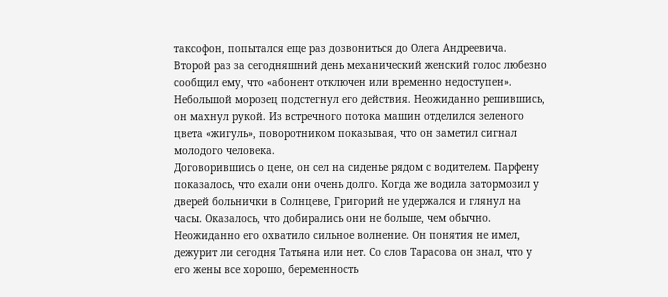таксофон, попытался еще раз дозвониться до Олега Андреевича.
Второй раз за сегодняшний день механический женский голос любезно сообщил ему, что «абонент отключен или временно недоступен».
Небольшой морозец подстегнул его действия. Неожиданно решившись, он махнул рукой. Из встречного потока машин отделился зеленого цвета «жигуль», поворотником показывая, что он заметил сигнал молодого человека.
Договорившись о цене, он сел на сиденье рядом с водителем. Парфену показалось, что ехали они очень долго. Когда же водила затормозил у дверей больнички в Солнцеве, Григорий не удержался и глянул на часы. Оказалось, что добирались они не больше, чем обычно. Неожиданно его охватило сильное волнение. Он понятия не имел, дежурит ли сегодня Татьяна или нет. Со слов Тарасова он знал, что у его жены все хорошо, беременность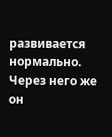развивается нормально. Через него же он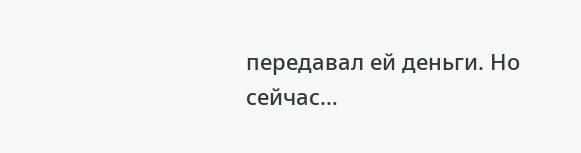передавал ей деньги. Но сейчас…